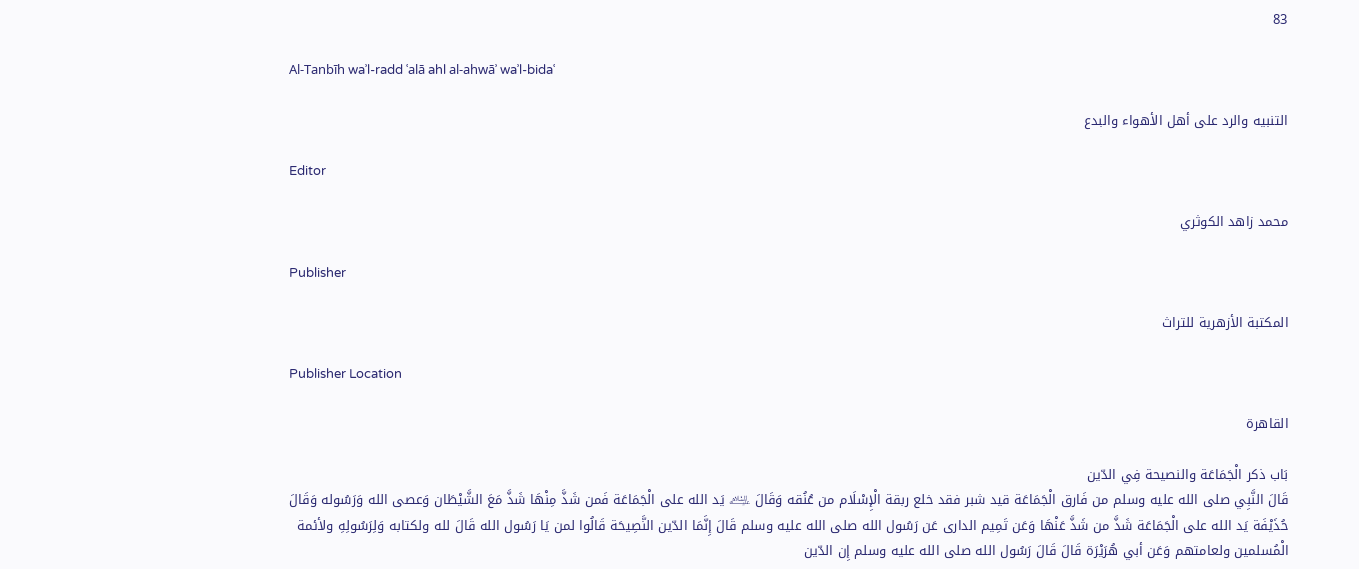83

Al-Tanbīh waʾl-radd ʿalā ahl al-ahwāʾ waʾl-bidaʿ

التنبيه والرد على أهل الأهواء والبدع

Editor

محمد زاهد الكوثري

Publisher

المكتبة الأزهرية للتراث

Publisher Location

القاهرة

بَاب ذكر الْجَمَاعَة والنصيحة فِي الدّين
قَالَ النَّبِي صلى الله عليه وسلم من فَارق الْجَمَاعَة قيد شبر فقد خلع ربقة الْإِسْلَام من عُنُقه وَقَالَ ﵇ يَد الله على الْجَمَاعَة فَمن شَذَّ مِنْهَا شَذَّ مَعَ الشَّيْطَان وَعصى الله وَرَسُوله وَقَالَ حُذَيْفَة يَد الله على الْجَمَاعَة شَذَّ من شَذَّ عَنْهَا وَعَن تَمِيم الدارى عَن رَسُول الله صلى الله عليه وسلم قَالَ إِنَّمَا الدّين النَّصِيحَة قَالُوا لمن يَا رَسُول الله قَالَ لله ولكتابه وَلِرَسُولِهِ ولأئمة الْمُسلمين ولعامتهم وَعَن أبي هُرَيْرَة قَالَ قَالَ رَسُول الله صلى الله عليه وسلم إِن الدّين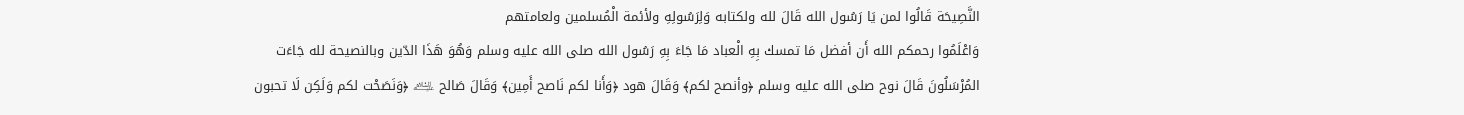النَّصِيحَة قَالُوا لمن يَا رَسُول الله قَالَ لله ولكتابه وَلِرَسُولِهِ ولأئمة الْمُسلمين ولعامتهم
وَاعْلَمُوا رحمكم الله أَن أفضل مَا تمسك بِهِ الْعباد مَا جَاءَ بِهِ رَسُول الله صلى الله عليه وسلم وَهُوَ هَذَا الدّين وبالنصيحة لله جَاءَت المُرْسَلُونَ قَالَ نوح صلى الله عليه وسلم ﴿وأنصح لكم﴾ وَقَالَ هود ﴿وَأَنا لكم نَاصح أَمِين﴾ وَقَالَ صَالح ﵇ ﴿وَنَصَحْت لكم وَلَكِن لَا تحبون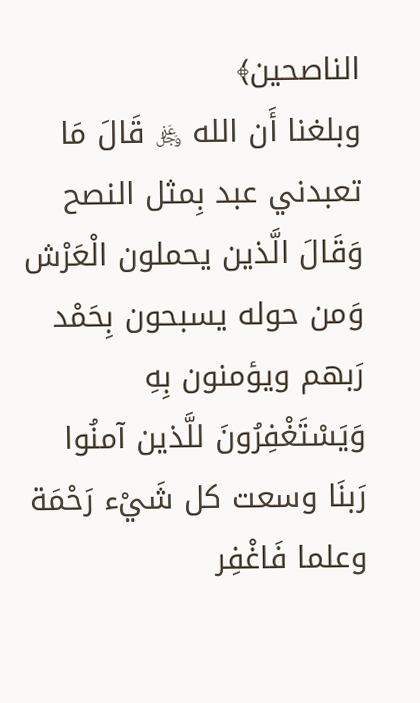الناصحين﴾
وبلغنا أَن الله ﷿ قَالَ مَا تعبدني عبد بِمثل النصح وَقَالَ الَّذين يحملون الْعَرْش وَمن حوله يسبحون بِحَمْد رَبهم ويؤمنون بِهِ وَيَسْتَغْفِرُونَ للَّذين آمنُوا رَبنَا وسعت كل شَيْء رَحْمَة وعلما فَاغْفِر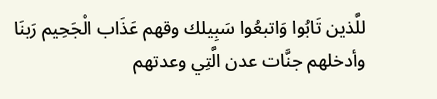للَّذين تَابُوا وَاتبعُوا سَبِيلك وقهم عَذَاب الْجَحِيم رَبنَا وأدخلهم جنَّات عدن الَّتِي وعدتهم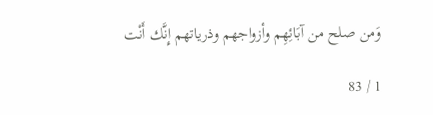وَمن صلح من آبَائِهِم وأزواجهم وذرياتهم إِنَّك أَنْت

1 / 83